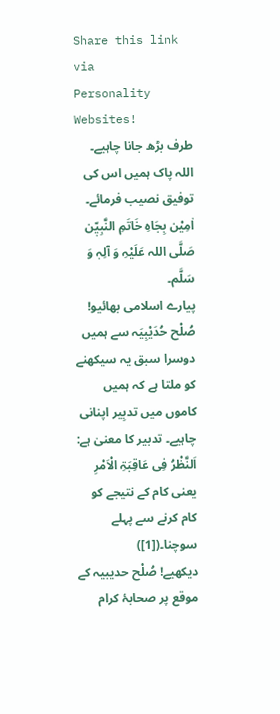Share this link via
Personality Websites!
طرف بڑھ جانا چاہیے۔ اللہ پاک ہمیں اس کی توفیق نصیب فرمائے۔ اٰمِیْن بِجَاہِ خَاتَمِ النَّبِیّٖن صَلَّی اللہ عَلَیْہِ وَ آلِہٖ وَ سَلَّم۔
پیارے اسلامی بھائیو! صُلْح حُدَیْبِیَہ سے ہمیں دوسرا سبق یہ سیکھنے کو ملتا ہے کہ ہمیں کاموں میں تدبِیر اپنانی چاہیے۔ تدبیر کا معنیٰ ہے: اَلنَّظْرُ فِی عَاقِبَۃِ الْاَمْرِ یعنی کام کے نتیجے کو کام کرنے سے پہلے سوچنا۔([1])
دیکھیے! صُلْح حدیبیہ کے موقع پر صحابۂ کرام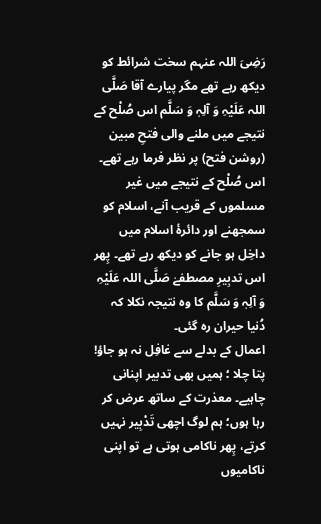رَضِیَ اللہ عنہم سخت شرائط کو دیکھ رہے تھے مگر پیارے آقا صَلَّی اللہ عَلَیْہِ وَ آلِہٖ وَ سَلَّم اس صُلْح کے نتیجے میں ملنے والی فتحِ مبین (روشن فتح) پر نظر فرما رہے تھے۔ اس صُلْح کے نتیجے میں غیر مسلموں کے قریب آنے، اسلام کو سمجھنے اور دائرۂ اسلام میں داخِل ہو جانے کو دیکھ رہے تھے۔ پِھر اس تدبِیرِ مصطفےٰ صَلَّی اللہ عَلَیْہِ وَ آلِہٖ وَ سَلَّم کا وہ نتیجہ نکلا کہ دُنیا حیران رہ گئی۔
اعمال کے بدلے سے غافِل نہ ہو جاؤ!
پتا چلا ؛ ہمیں بھی تدبیر اپنانی چاہیے۔ معذرت کے ساتھ عرض کر رہا ہوں؛ ہم لوگ اچھی تَدْبِیر نہیں کرتے، پِھر ناکامی ہوتی ہے تو اپنی ناکامیوں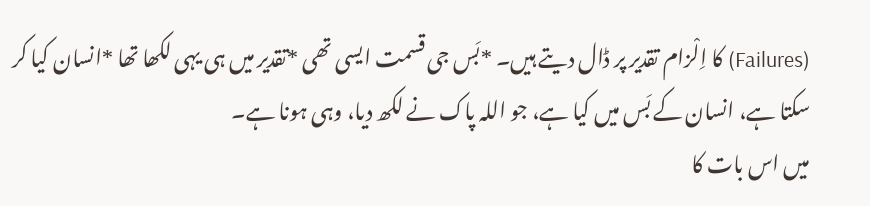(Failures) کا اِلْزام تقدیر پر ڈال دیتے ہیں۔ *بَس جی قسمت ایسی تھی *تقدیر میں ہی یہی لکھا تھا *انسان کیا کر سکتا ہے، انسان کے بَس میں کیا ہے، جو اللہ پاک نے لکھ دیا، وہی ہونا ہے۔
میں اس بات کا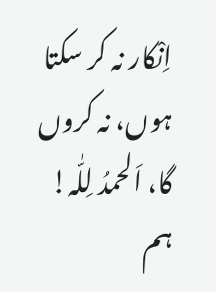اِنْکار نہ کر سکتا ہوں، نہ کروں گا، اَلحمدُ لِلّٰہ! ہم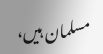مسلمان ہیں،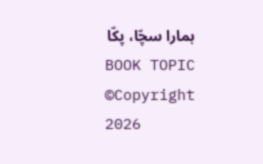ہمارا سچّا، پکّا
BOOK TOPIC
©Copyright 2026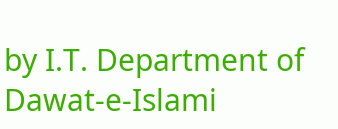by I.T. Department of Dawat-e-Islami